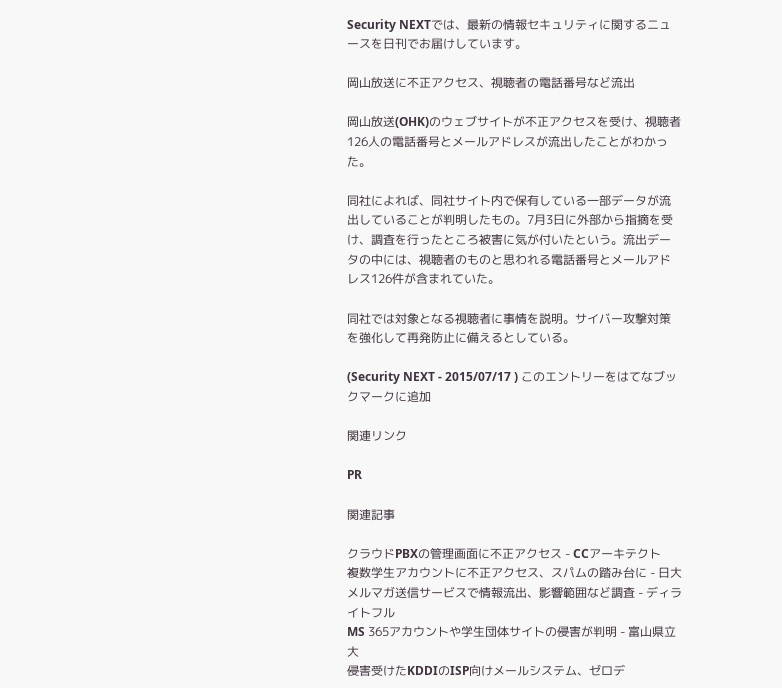Security NEXTでは、最新の情報セキュリティに関するニュースを日刊でお届けしています。

岡山放送に不正アクセス、視聴者の電話番号など流出

岡山放送(OHK)のウェブサイトが不正アクセスを受け、視聴者126人の電話番号とメールアドレスが流出したことがわかった。

同社によれば、同社サイト内で保有している一部データが流出していることが判明したもの。7月3日に外部から指摘を受け、調査を行ったところ被害に気が付いたという。流出データの中には、視聴者のものと思われる電話番号とメールアドレス126件が含まれていた。

同社では対象となる視聴者に事情を説明。サイバー攻撃対策を強化して再発防止に備えるとしている。

(Security NEXT - 2015/07/17 ) このエントリーをはてなブックマークに追加

関連リンク

PR

関連記事

クラウドPBXの管理画面に不正アクセス - CCアーキテクト
複数学生アカウントに不正アクセス、スパムの踏み台に - 日大
メルマガ送信サービスで情報流出、影響範囲など調査 - ディライトフル
MS 365アカウントや学生団体サイトの侵害が判明 - 富山県立大
侵害受けたKDDIのISP向けメールシステム、ゼロデ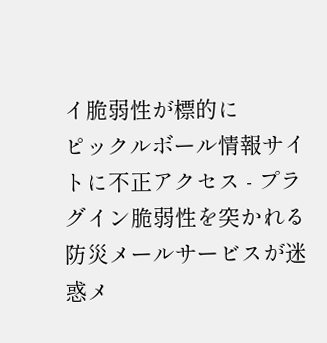イ脆弱性が標的に
ピックルボール情報サイトに不正アクセス - プラグイン脆弱性を突かれる
防災メールサービスが迷惑メ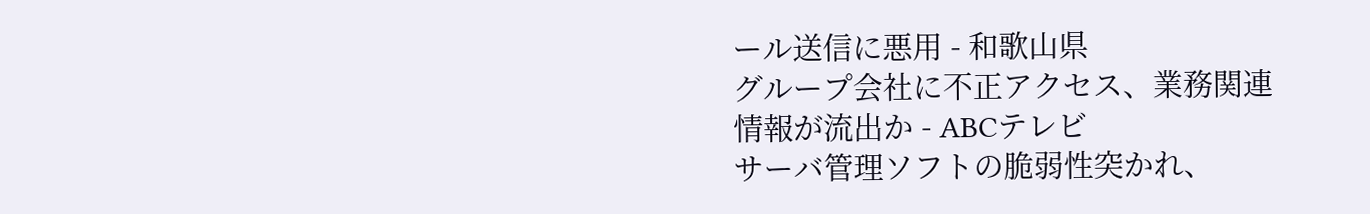ール送信に悪用 - 和歌山県
グループ会社に不正アクセス、業務関連情報が流出か - ABCテレビ
サーバ管理ソフトの脆弱性突かれ、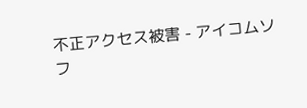不正アクセス被害 - アイコムソフ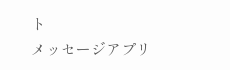ト
メッセージアプリ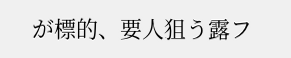が標的、要人狙う露フ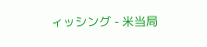ィッシング - 米当局